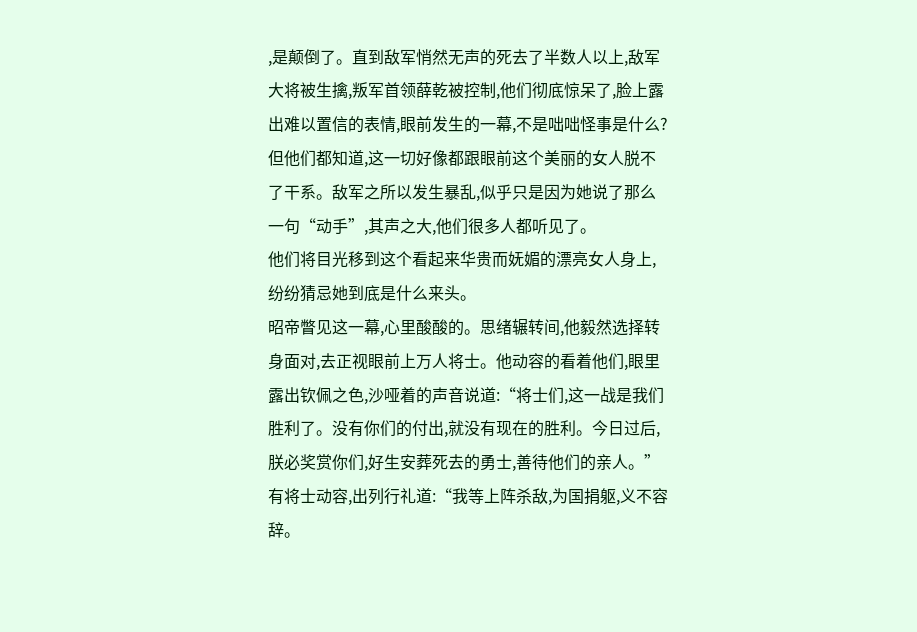,是颠倒了。直到敌军悄然无声的死去了半数人以上,敌军大将被生擒,叛军首领薛乾被控制,他们彻底惊呆了,脸上露出难以置信的表情,眼前发生的一幕,不是咄咄怪事是什么?
但他们都知道,这一切好像都跟眼前这个美丽的女人脱不了干系。敌军之所以发生暴乱,似乎只是因为她说了那么一句“动手”,其声之大,他们很多人都听见了。
他们将目光移到这个看起来华贵而妩媚的漂亮女人身上,纷纷猜忌她到底是什么来头。
昭帝瞥见这一幕,心里酸酸的。思绪辗转间,他毅然选择转身面对,去正视眼前上万人将士。他动容的看着他们,眼里露出钦佩之色,沙哑着的声音说道:“将士们,这一战是我们胜利了。没有你们的付出,就没有现在的胜利。今日过后,朕必奖赏你们,好生安葬死去的勇士,善待他们的亲人。”
有将士动容,出列行礼道:“我等上阵杀敌,为国捐躯,义不容辞。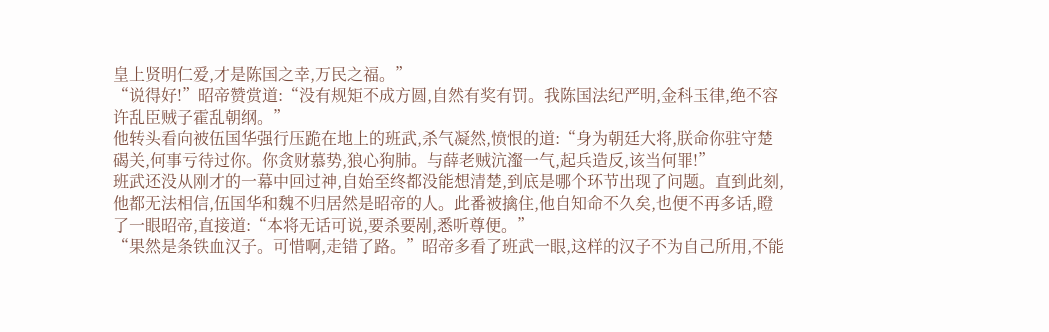皇上贤明仁爱,才是陈国之幸,万民之福。”
“说得好!”昭帝赞赏道:“没有规矩不成方圆,自然有奖有罚。我陈国法纪严明,金科玉律,绝不容许乱臣贼子霍乱朝纲。”
他转头看向被伍国华强行压跪在地上的班武,杀气凝然,愤恨的道:“身为朝廷大将,朕命你驻守楚碣关,何事亏待过你。你贪财慕势,狼心狗肺。与薛老贼沆瀣一气,起兵造反,该当何罪!”
班武还没从刚才的一幕中回过神,自始至终都没能想清楚,到底是哪个环节出现了问题。直到此刻,他都无法相信,伍国华和魏不归居然是昭帝的人。此番被擒住,他自知命不久矣,也便不再多话,瞪了一眼昭帝,直接道:“本将无话可说,要杀要剐,悉听尊便。”
“果然是条铁血汉子。可惜啊,走错了路。”昭帝多看了班武一眼,这样的汉子不为自己所用,不能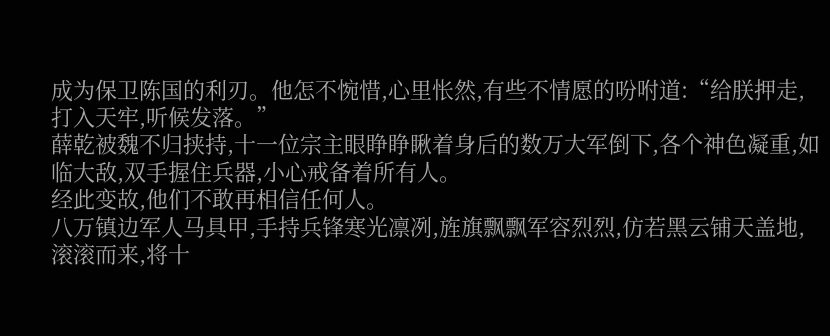成为保卫陈国的利刃。他怎不惋惜,心里怅然,有些不情愿的吩咐道:“给朕押走,打入天牢,听候发落。”
薛乾被魏不归挟持,十一位宗主眼睁睁瞅着身后的数万大军倒下,各个神色凝重,如临大敌,双手握住兵器,小心戒备着所有人。
经此变故,他们不敢再相信任何人。
八万镇边军人马具甲,手持兵锋寒光凛冽,旌旗飘飘军容烈烈,仿若黑云铺天盖地,滚滚而来,将十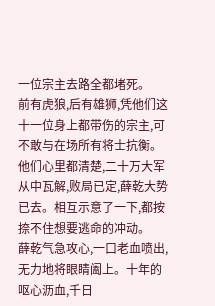一位宗主去路全都堵死。
前有虎狼,后有雄狮,凭他们这十一位身上都带伤的宗主,可不敢与在场所有将士抗衡。他们心里都清楚,二十万大军从中瓦解,败局已定,薛乾大势已去。相互示意了一下,都按捺不住想要逃命的冲动。
薛乾气急攻心,一口老血喷出,无力地将眼睛阖上。十年的呕心沥血,千日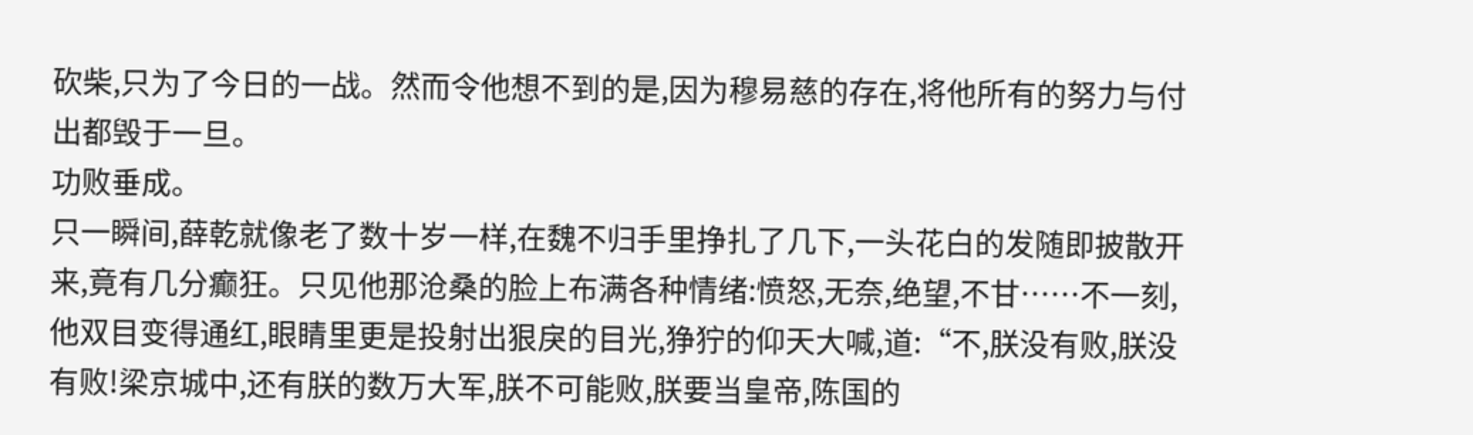砍柴,只为了今日的一战。然而令他想不到的是,因为穆易慈的存在,将他所有的努力与付出都毁于一旦。
功败垂成。
只一瞬间,薛乾就像老了数十岁一样,在魏不归手里挣扎了几下,一头花白的发随即披散开来,竟有几分癫狂。只见他那沧桑的脸上布满各种情绪:愤怒,无奈,绝望,不甘……不一刻,他双目变得通红,眼睛里更是投射出狠戾的目光,狰狞的仰天大喊,道:“不,朕没有败,朕没有败!梁京城中,还有朕的数万大军,朕不可能败,朕要当皇帝,陈国的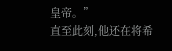皇帝。”
直至此刻,他还在将希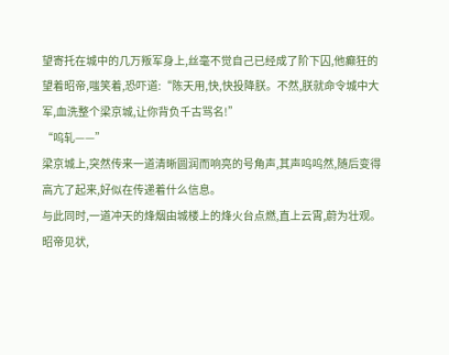望寄托在城中的几万叛军身上,丝毫不觉自己已经成了阶下囚,他癫狂的望着昭帝,嗤笑着,恐吓道:“陈天用,快,快投降朕。不然,朕就命令城中大军,血洗整个梁京城,让你背负千古骂名!”
“呜轧——”
梁京城上,突然传来一道清晰圆润而响亮的号角声,其声呜呜然,随后变得高亢了起来,好似在传递着什么信息。
与此同时,一道冲天的烽烟由城楼上的烽火台点燃,直上云霄,蔚为壮观。
昭帝见状,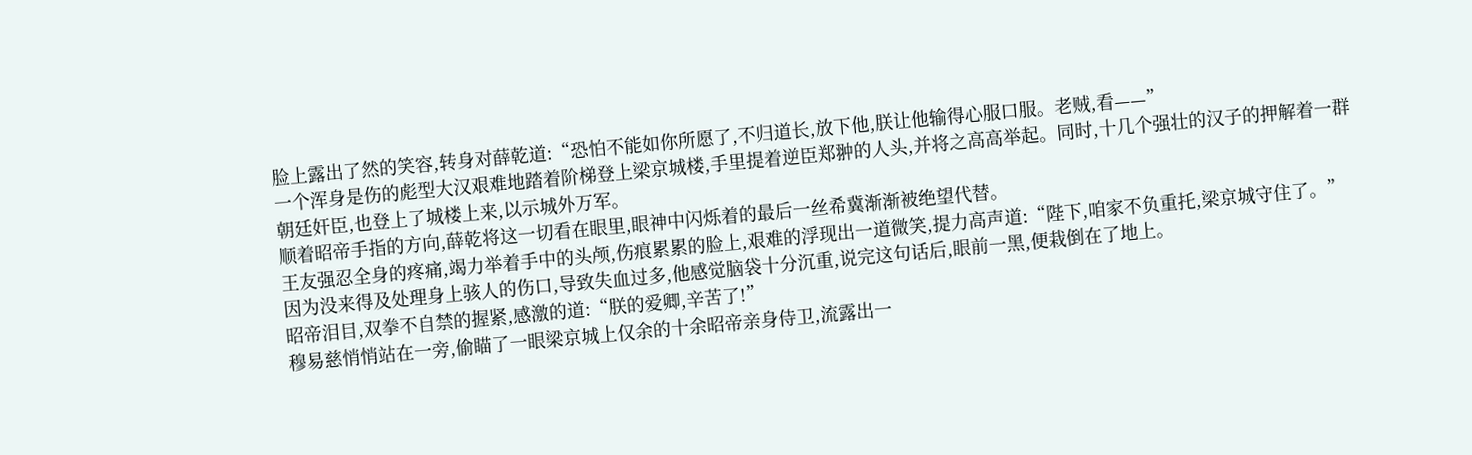脸上露出了然的笑容,转身对薛乾道:“恐怕不能如你所愿了,不归道长,放下他,朕让他输得心服口服。老贼,看——”
一个浑身是伤的彪型大汉艰难地踏着阶梯登上梁京城楼,手里提着逆臣郑翀的人头,并将之高高举起。同时,十几个强壮的汉子的押解着一群朝廷奸臣,也登上了城楼上来,以示城外万军。
顺着昭帝手指的方向,薛乾将这一切看在眼里,眼神中闪烁着的最后一丝希冀渐渐被绝望代替。
王友强忍全身的疼痛,竭力举着手中的头颅,伤痕累累的脸上,艰难的浮现出一道微笑,提力高声道:“陛下,咱家不负重托,梁京城守住了。”
因为没来得及处理身上骇人的伤口,导致失血过多,他感觉脑袋十分沉重,说完这句话后,眼前一黑,便栽倒在了地上。
昭帝泪目,双拳不自禁的握紧,感激的道:“朕的爱卿,辛苦了!”
穆易慈悄悄站在一旁,偷瞄了一眼梁京城上仅余的十余昭帝亲身侍卫,流露出一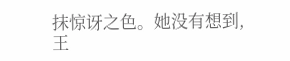抹惊讶之色。她没有想到,王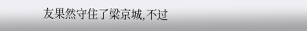友果然守住了梁京城,不过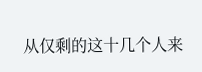从仅剩的这十几个人来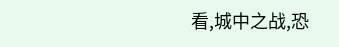看,城中之战,恐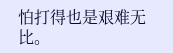怕打得也是艰难无比。